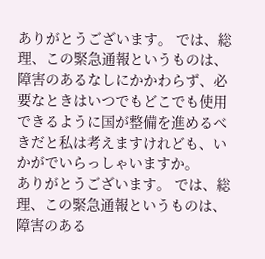ありがとうございます。 では、総理、この緊急通報というものは、障害のあるなしにかかわらず、必要なときはいつでもどこでも使用できるように国が整備を進めるべきだと私は考えますけれども、いかがでいらっしゃいますか。
ありがとうございます。 では、総理、この緊急通報というものは、障害のある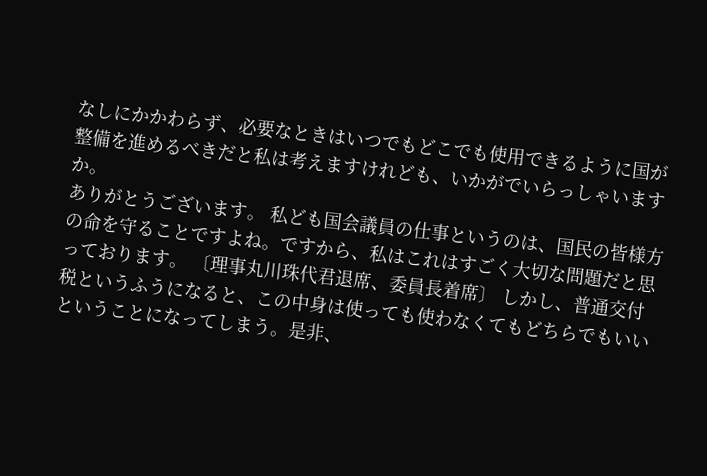なしにかかわらず、必要なときはいつでもどこでも使用できるように国が整備を進めるべきだと私は考えますけれども、いかがでいらっしゃいますか。
ありがとうございます。 私ども国会議員の仕事というのは、国民の皆様方の命を守ることですよね。ですから、私はこれはすごく大切な問題だと思っております。 〔理事丸川珠代君退席、委員長着席〕 しかし、普通交付税というふうになると、この中身は使っても使わなくてもどちらでもいいということになってしまう。是非、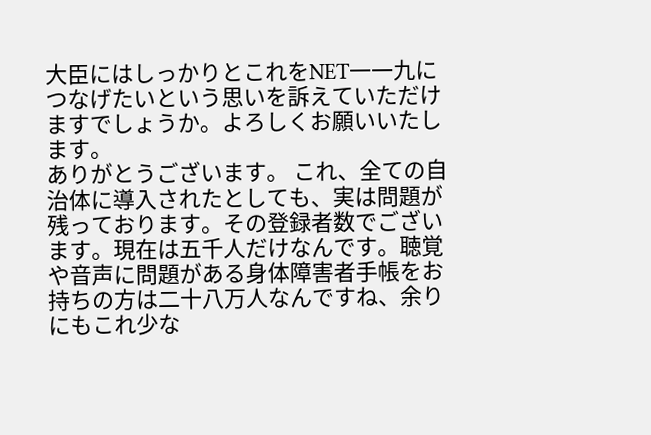大臣にはしっかりとこれをNET一一九につなげたいという思いを訴えていただけますでしょうか。よろしくお願いいたします。
ありがとうございます。 これ、全ての自治体に導入されたとしても、実は問題が残っております。その登録者数でございます。現在は五千人だけなんです。聴覚や音声に問題がある身体障害者手帳をお持ちの方は二十八万人なんですね、余りにもこれ少な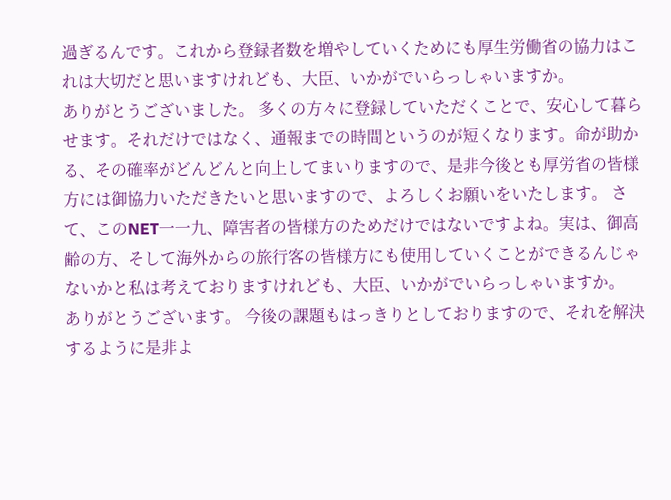過ぎるんです。これから登録者数を増やしていくためにも厚生労働省の協力はこれは大切だと思いますけれども、大臣、いかがでいらっしゃいますか。
ありがとうございました。 多くの方々に登録していただくことで、安心して暮らせます。それだけではなく、通報までの時間というのが短くなります。命が助かる、その確率がどんどんと向上してまいりますので、是非今後とも厚労省の皆様方には御協力いただきたいと思いますので、よろしくお願いをいたします。 さて、このNET一一九、障害者の皆様方のためだけではないですよね。実は、御高齢の方、そして海外からの旅行客の皆様方にも使用していくことができるんじゃないかと私は考えておりますけれども、大臣、いかがでいらっしゃいますか。
ありがとうございます。 今後の課題もはっきりとしておりますので、それを解決するように是非よ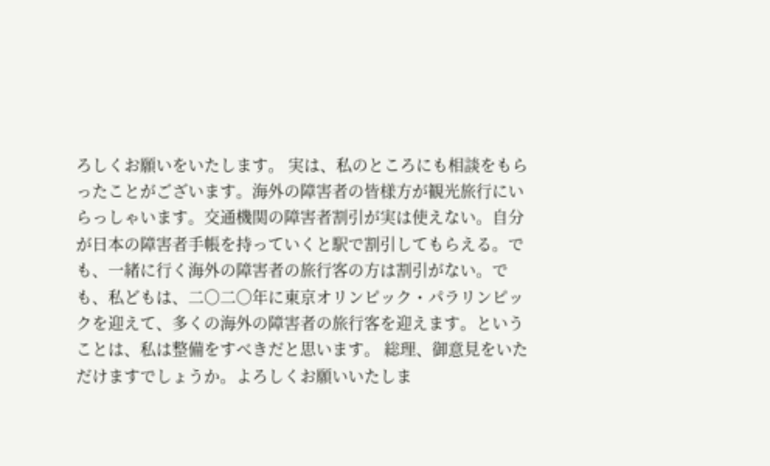ろしくお願いをいたします。 実は、私のところにも相談をもらったことがございます。海外の障害者の皆様方が観光旅行にいらっしゃいます。交通機関の障害者割引が実は使えない。自分が日本の障害者手帳を持っていくと駅で割引してもらえる。でも、一緒に行く海外の障害者の旅行客の方は割引がない。でも、私どもは、二〇二〇年に東京オリンピック・パラリンピックを迎えて、多くの海外の障害者の旅行客を迎えます。ということは、私は整備をすべきだと思います。 総理、御意見をいただけますでしょうか。よろしくお願いいたしま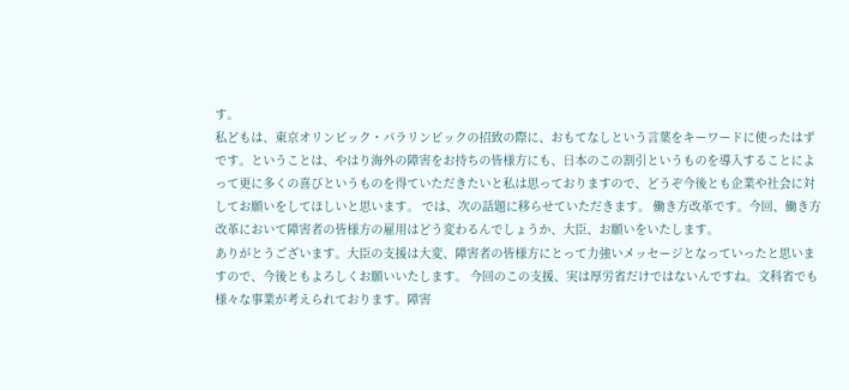す。
私どもは、東京オリンピック・パラリンピックの招致の際に、おもてなしという言葉をキーワードに使ったはずです。ということは、やはり海外の障害をお持ちの皆様方にも、日本のこの割引というものを導入することによって更に多くの喜びというものを得ていただきたいと私は思っておりますので、どうぞ今後とも企業や社会に対してお願いをしてほしいと思います。 では、次の話題に移らせていただきます。 働き方改革です。今回、働き方改革において障害者の皆様方の雇用はどう変わるんでしょうか、大臣、お願いをいたします。
ありがとうございます。大臣の支援は大変、障害者の皆様方にとって力強いメッセージとなっていったと思いますので、今後ともよろしくお願いいたします。 今回のこの支援、実は厚労省だけではないんですね。文科省でも様々な事業が考えられております。障害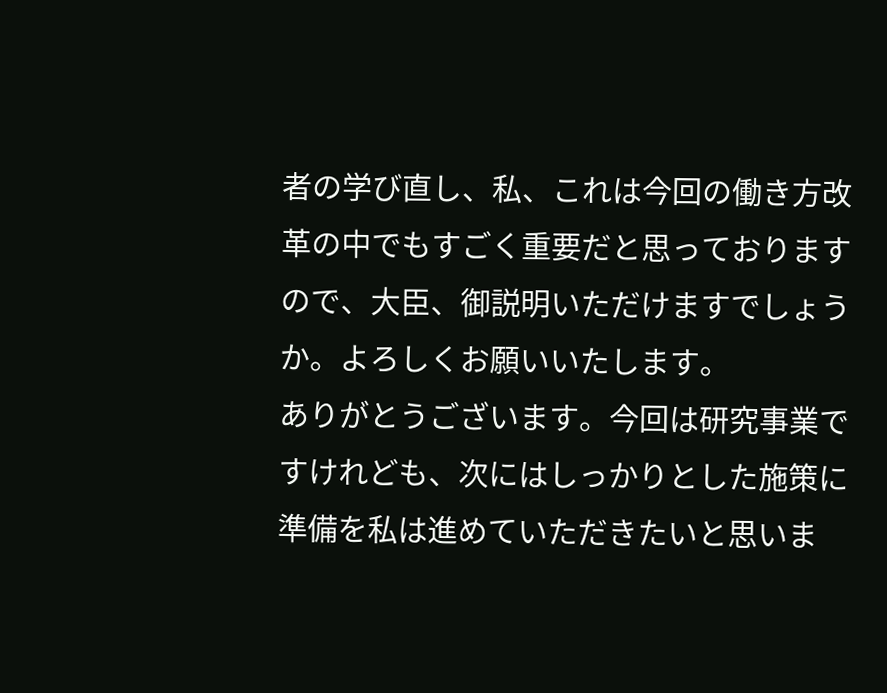者の学び直し、私、これは今回の働き方改革の中でもすごく重要だと思っておりますので、大臣、御説明いただけますでしょうか。よろしくお願いいたします。
ありがとうございます。今回は研究事業ですけれども、次にはしっかりとした施策に準備を私は進めていただきたいと思いま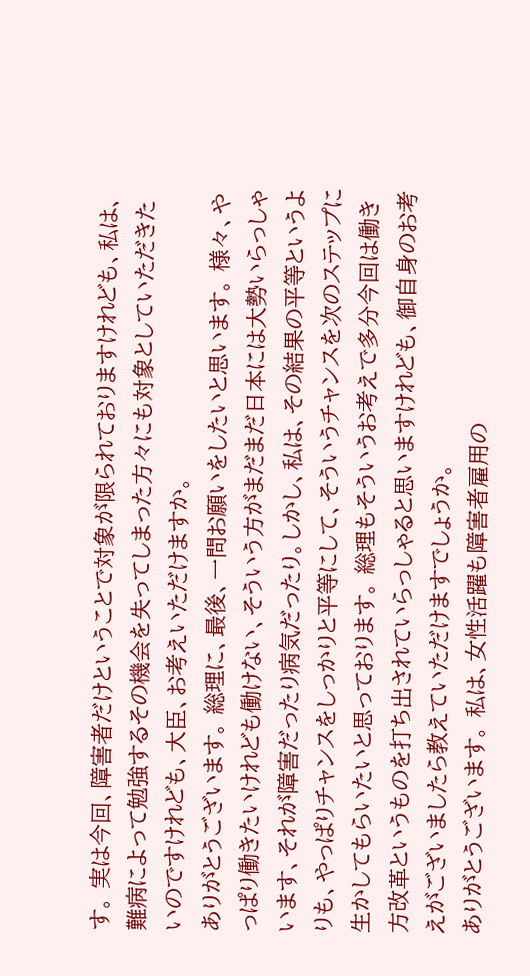す。 実は今回、障害者だけということで対象が限られておりますけれども、私は、難病によって勉強するその機会を失ってしまった方々にも対象としていただきたいのですけれども、大臣、お考えいただけますか。
ありがとうございます。 総理に、最後、一問お願いをしたいと思います。 様々、やっぱり働きたいけれども働けない、そういう方がまだまだ日本には大勢いらっしゃいます、それが障害だったり病気だったり。しかし、私は、その結果の平等というよりも、やっぱりチャンスをしっかりと平等にして、そういうチャンスを次のステップに生かしてもらいたいと思っております。 総理もそういうお考えで多分今回は働き方改革というものを打ち出されていらっしゃると思いますけれども、御自身のお考えがございましたら教えていただけますでしょうか。
ありがとうございます。 私は、女性活躍も障害者雇用の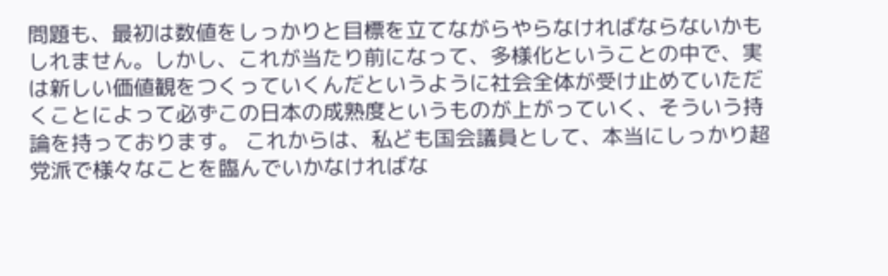問題も、最初は数値をしっかりと目標を立てながらやらなければならないかもしれません。しかし、これが当たり前になって、多様化ということの中で、実は新しい価値観をつくっていくんだというように社会全体が受け止めていただくことによって必ずこの日本の成熟度というものが上がっていく、そういう持論を持っております。 これからは、私ども国会議員として、本当にしっかり超党派で様々なことを臨んでいかなければな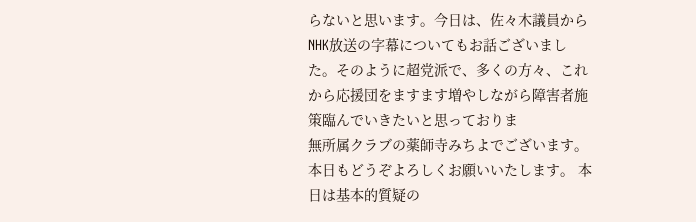らないと思います。今日は、佐々木議員からNHK放送の字幕についてもお話ございました。そのように超党派で、多くの方々、これから応援団をますます増やしながら障害者施策臨んでいきたいと思っておりま
無所属クラブの薬師寺みちよでございます。本日もどうぞよろしくお願いいたします。 本日は基本的質疑の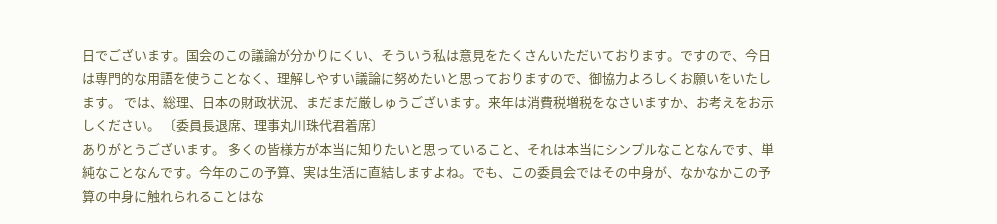日でございます。国会のこの議論が分かりにくい、そういう私は意見をたくさんいただいております。ですので、今日は専門的な用語を使うことなく、理解しやすい議論に努めたいと思っておりますので、御協力よろしくお願いをいたします。 では、総理、日本の財政状況、まだまだ厳しゅうございます。来年は消費税増税をなさいますか、お考えをお示しください。 〔委員長退席、理事丸川珠代君着席〕
ありがとうございます。 多くの皆様方が本当に知りたいと思っていること、それは本当にシンプルなことなんです、単純なことなんです。今年のこの予算、実は生活に直結しますよね。でも、この委員会ではその中身が、なかなかこの予算の中身に触れられることはな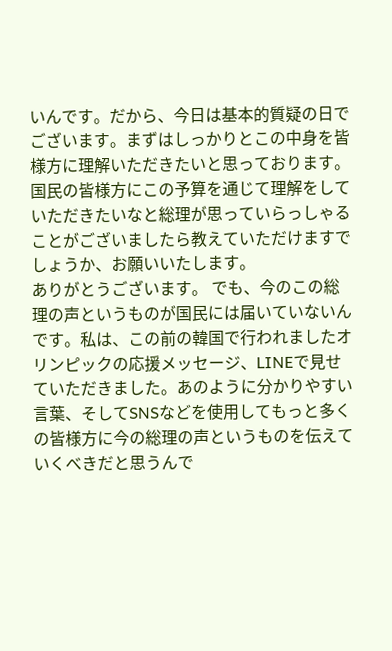いんです。だから、今日は基本的質疑の日でございます。まずはしっかりとこの中身を皆様方に理解いただきたいと思っております。 国民の皆様方にこの予算を通じて理解をしていただきたいなと総理が思っていらっしゃることがございましたら教えていただけますでしょうか、お願いいたします。
ありがとうございます。 でも、今のこの総理の声というものが国民には届いていないんです。私は、この前の韓国で行われましたオリンピックの応援メッセージ、LINEで見せていただきました。あのように分かりやすい言葉、そしてSNSなどを使用してもっと多くの皆様方に今の総理の声というものを伝えていくべきだと思うんで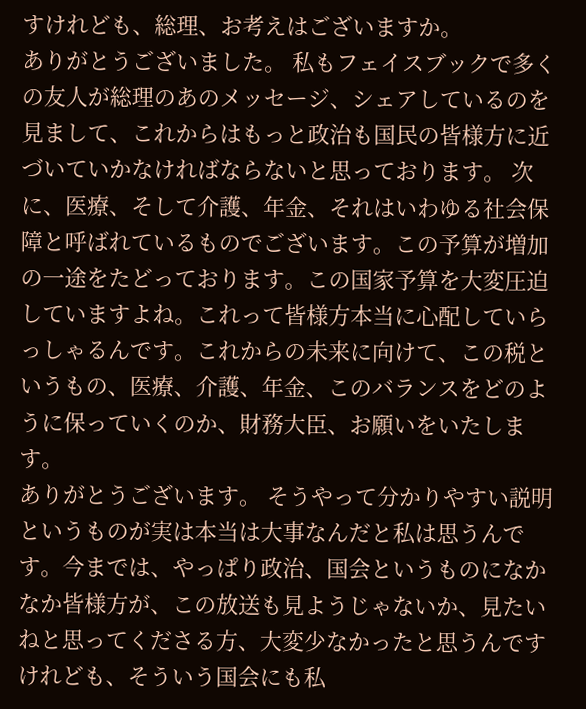すけれども、総理、お考えはございますか。
ありがとうございました。 私もフェイスブックで多くの友人が総理のあのメッセージ、シェアしているのを見まして、これからはもっと政治も国民の皆様方に近づいていかなければならないと思っております。 次に、医療、そして介護、年金、それはいわゆる社会保障と呼ばれているものでございます。この予算が増加の一途をたどっております。この国家予算を大変圧迫していますよね。これって皆様方本当に心配していらっしゃるんです。これからの未来に向けて、この税というもの、医療、介護、年金、このバランスをどのように保っていくのか、財務大臣、お願いをいたします。
ありがとうございます。 そうやって分かりやすい説明というものが実は本当は大事なんだと私は思うんです。今までは、やっぱり政治、国会というものになかなか皆様方が、この放送も見ようじゃないか、見たいねと思ってくださる方、大変少なかったと思うんですけれども、そういう国会にも私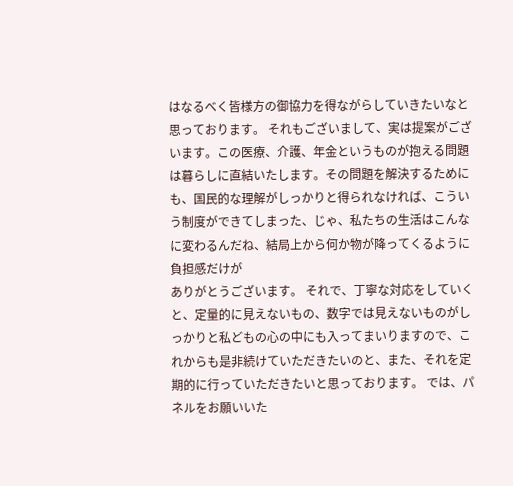はなるべく皆様方の御協力を得ながらしていきたいなと思っております。 それもございまして、実は提案がございます。この医療、介護、年金というものが抱える問題は暮らしに直結いたします。その問題を解決するためにも、国民的な理解がしっかりと得られなければ、こういう制度ができてしまった、じゃ、私たちの生活はこんなに変わるんだね、結局上から何か物が降ってくるように負担感だけが
ありがとうございます。 それで、丁寧な対応をしていくと、定量的に見えないもの、数字では見えないものがしっかりと私どもの心の中にも入ってまいりますので、これからも是非続けていただきたいのと、また、それを定期的に行っていただきたいと思っております。 では、パネルをお願いいた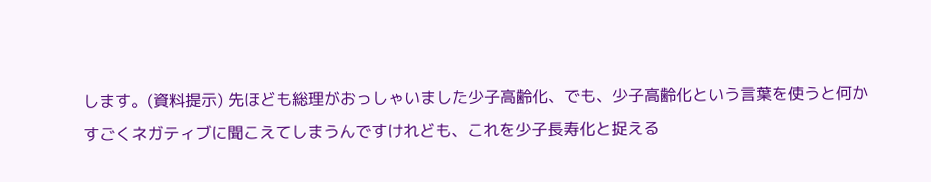します。(資料提示) 先ほども総理がおっしゃいました少子高齢化、でも、少子高齢化という言葉を使うと何かすごくネガティブに聞こえてしまうんですけれども、これを少子長寿化と捉える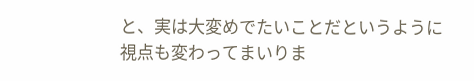と、実は大変めでたいことだというように視点も変わってまいりま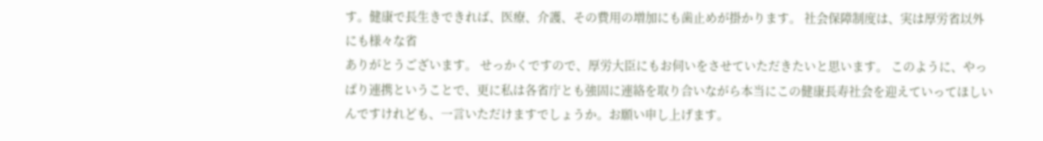す。健康で長生きできれば、医療、介護、その費用の増加にも歯止めが掛かります。 社会保障制度は、実は厚労省以外にも様々な省
ありがとうございます。 せっかくですので、厚労大臣にもお伺いをさせていただきたいと思います。 このように、やっぱり連携ということで、更に私は各省庁とも強固に連絡を取り合いながら本当にこの健康長寿社会を迎えていってほしいんですけれども、一言いただけますでしょうか。お願い申し上げます。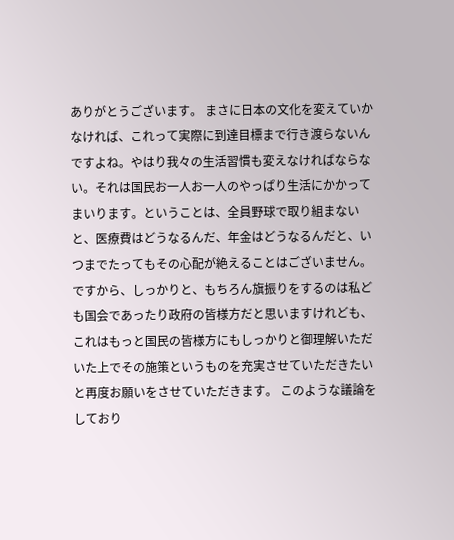ありがとうございます。 まさに日本の文化を変えていかなければ、これって実際に到達目標まで行き渡らないんですよね。やはり我々の生活習慣も変えなければならない。それは国民お一人お一人のやっぱり生活にかかってまいります。ということは、全員野球で取り組まないと、医療費はどうなるんだ、年金はどうなるんだと、いつまでたってもその心配が絶えることはございません。 ですから、しっかりと、もちろん旗振りをするのは私ども国会であったり政府の皆様方だと思いますけれども、これはもっと国民の皆様方にもしっかりと御理解いただいた上でその施策というものを充実させていただきたいと再度お願いをさせていただきます。 このような議論をしており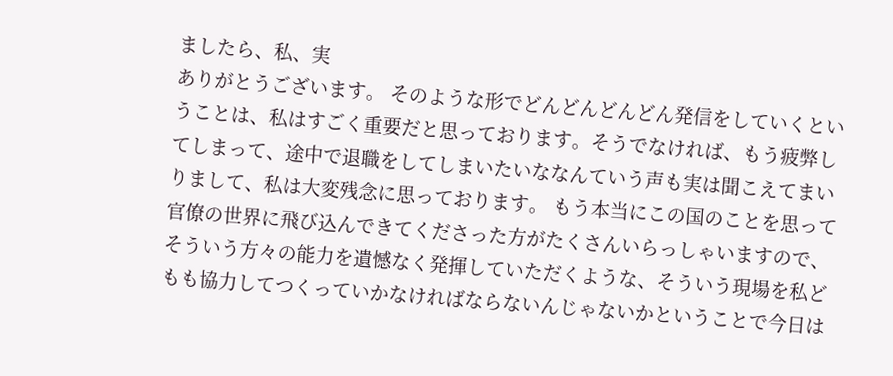ましたら、私、実
ありがとうございます。 そのような形でどんどんどんどん発信をしていくということは、私はすごく重要だと思っております。そうでなければ、もう疲弊してしまって、途中で退職をしてしまいたいななんていう声も実は聞こえてまいりまして、私は大変残念に思っております。 もう本当にこの国のことを思って官僚の世界に飛び込んできてくださった方がたくさんいらっしゃいますので、そういう方々の能力を遺憾なく発揮していただくような、そういう現場を私どもも協力してつくっていかなければならないんじゃないかということで今日は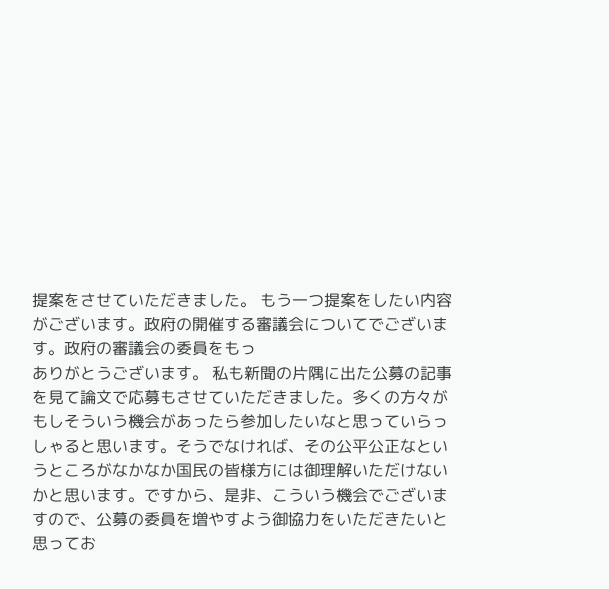提案をさせていただきました。 もう一つ提案をしたい内容がございます。政府の開催する審議会についてでございます。政府の審議会の委員をもっ
ありがとうございます。 私も新聞の片隅に出た公募の記事を見て論文で応募もさせていただきました。多くの方々がもしそういう機会があったら参加したいなと思っていらっしゃると思います。そうでなければ、その公平公正なというところがなかなか国民の皆様方には御理解いただけないかと思います。ですから、是非、こういう機会でございますので、公募の委員を増やすよう御協力をいただきたいと思ってお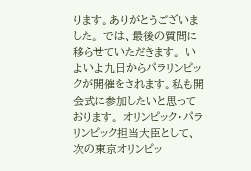ります。ありがとうございました。 では、最後の質問に移らせていただきます。 いよいよ九日からパラリンピックが開催をされます。私も開会式に参加したいと思っております。 オリンピック・パラリンピック担当大臣として、次の東京オリンピッ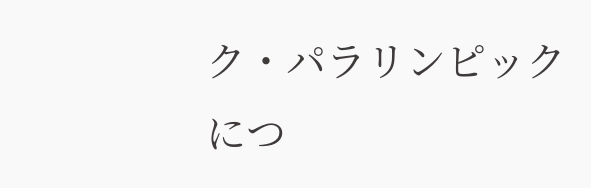ク・パラリンピックにつ